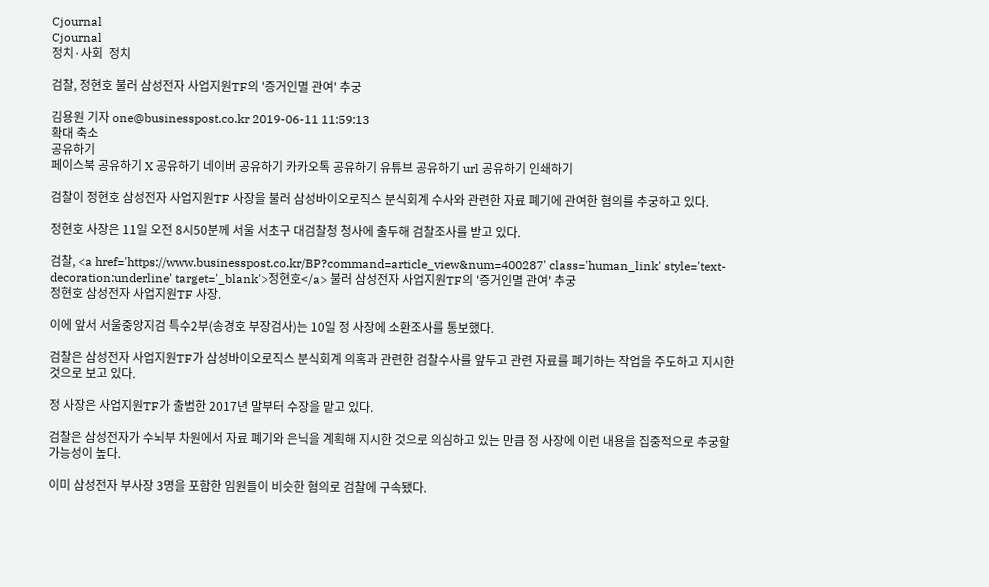Cjournal
Cjournal
정치·사회  정치

검찰, 정현호 불러 삼성전자 사업지원TF의 '증거인멸 관여' 추궁

김용원 기자 one@businesspost.co.kr 2019-06-11 11:59:13
확대 축소
공유하기
페이스북 공유하기 X 공유하기 네이버 공유하기 카카오톡 공유하기 유튜브 공유하기 url 공유하기 인쇄하기

검찰이 정현호 삼성전자 사업지원TF 사장을 불러 삼성바이오로직스 분식회계 수사와 관련한 자료 폐기에 관여한 혐의를 추궁하고 있다.

정현호 사장은 11일 오전 8시50분께 서울 서초구 대검찰청 청사에 출두해 검찰조사를 받고 있다.

검찰, <a href='https://www.businesspost.co.kr/BP?command=article_view&num=400287' class='human_link' style='text-decoration:underline' target='_blank'>정현호</a> 불러 삼성전자 사업지원TF의 '증거인멸 관여' 추궁
정현호 삼성전자 사업지원TF 사장.

이에 앞서 서울중앙지검 특수2부(송경호 부장검사)는 10일 정 사장에 소환조사를 통보했다.

검찰은 삼성전자 사업지원TF가 삼성바이오로직스 분식회계 의혹과 관련한 검찰수사를 앞두고 관련 자료를 폐기하는 작업을 주도하고 지시한 것으로 보고 있다.

정 사장은 사업지원TF가 출범한 2017년 말부터 수장을 맡고 있다.

검찰은 삼성전자가 수뇌부 차원에서 자료 폐기와 은닉을 계획해 지시한 것으로 의심하고 있는 만큼 정 사장에 이런 내용을 집중적으로 추궁할 가능성이 높다.

이미 삼성전자 부사장 3명을 포함한 임원들이 비슷한 혐의로 검찰에 구속됐다.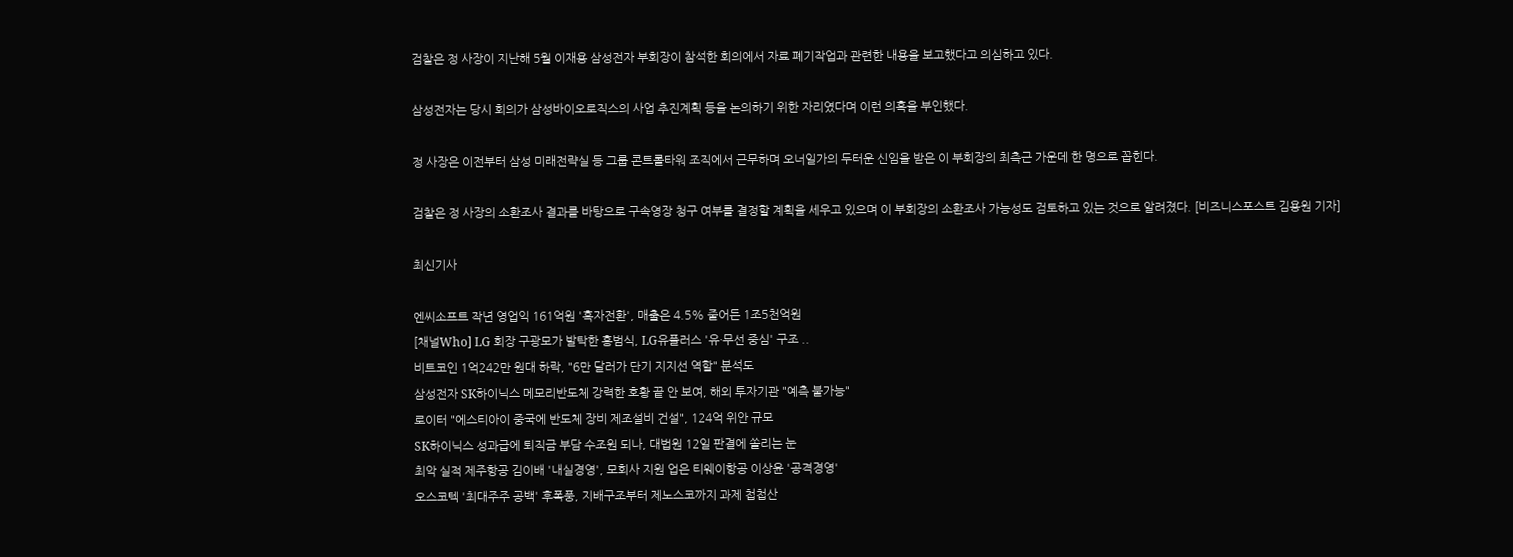검찰은 정 사장이 지난해 5월 이재용 삼성전자 부회장이 참석한 회의에서 자료 폐기작업과 관련한 내용을 보고했다고 의심하고 있다.

삼성전자는 당시 회의가 삼성바이오로직스의 사업 추진계획 등을 논의하기 위한 자리였다며 이런 의혹을 부인했다.

정 사장은 이전부터 삼성 미래전략실 등 그룹 콘트롤타워 조직에서 근무하며 오너일가의 두터운 신임을 받은 이 부회장의 최측근 가운데 한 명으로 꼽힌다.

검찰은 정 사장의 소환조사 결과를 바탕으로 구속영장 청구 여부를 결정할 계획을 세우고 있으며 이 부회장의 소환조사 가능성도 검토하고 있는 것으로 알려졌다. [비즈니스포스트 김용원 기자]

최신기사

엔씨소프트 작년 영업익 161억원 '흑자전환', 매출은 4.5% 줄어든 1조5천억원
[채널Who] LG 회장 구광모가 발탁한 홍범식, LG유플러스 '유·무선 중심' 구조 ..
비트코인 1억242만 원대 하락, "6만 달러가 단기 지지선 역할" 분석도
삼성전자 SK하이닉스 메모리반도체 강력한 호황 끝 안 보여, 해외 투자기관 "예측 불가능"
로이터 "에스티아이 중국에 반도체 장비 제조설비 건설", 124억 위안 규모
SK하이닉스 성과급에 퇴직금 부담 수조원 되나, 대법원 12일 판결에 쏠리는 눈
최악 실적 제주항공 김이배 '내실경영', 모회사 지원 업은 티웨이항공 이상윤 '공격경영'
오스코텍 '최대주주 공백' 후폭풍, 지배구조부터 제노스코까지 과제 첩첩산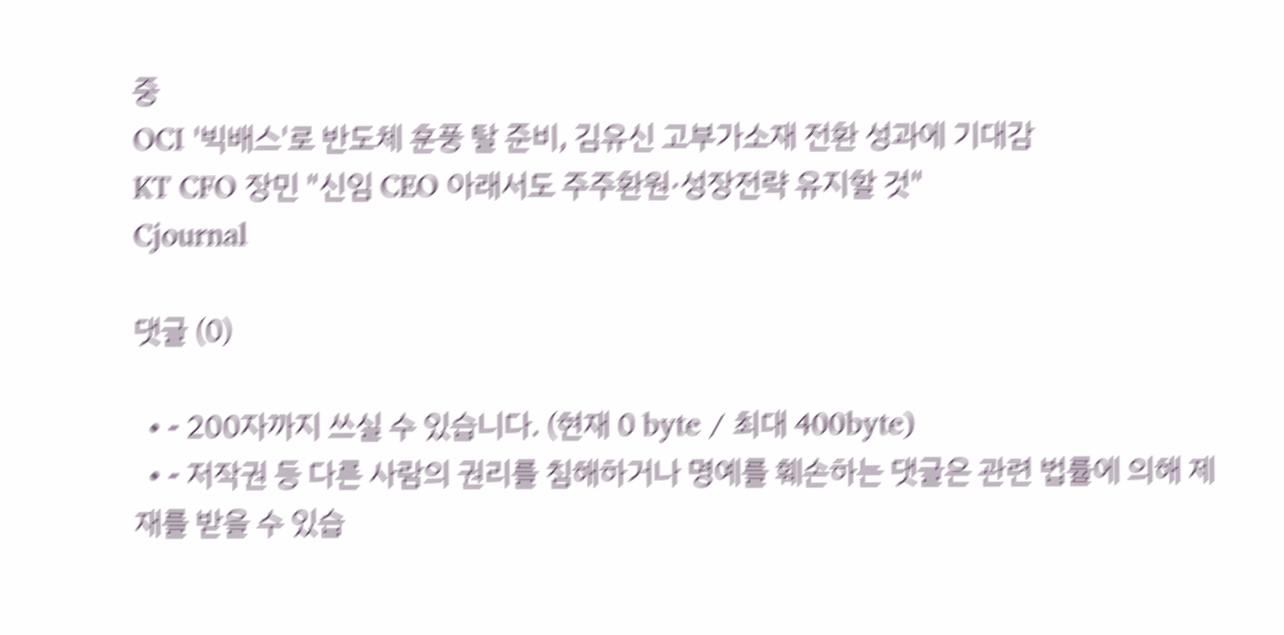중
OCI '빅배스'로 반도체 훈풍 탈 준비, 김유신 고부가소재 전환 성과에 기대감
KT CFO 장민 "신임 CEO 아래서도 주주환원·성장전략 유지할 것"
Cjournal

댓글 (0)

  • - 200자까지 쓰실 수 있습니다. (현재 0 byte / 최대 400byte)
  • - 저작권 등 다른 사람의 권리를 침해하거나 명예를 훼손하는 댓글은 관련 법률에 의해 제재를 받을 수 있습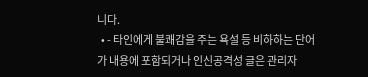니다.
  • - 타인에게 불쾌감을 주는 욕설 등 비하하는 단어가 내용에 포함되거나 인신공격성 글은 관리자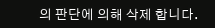의 판단에 의해 삭제 합니다.